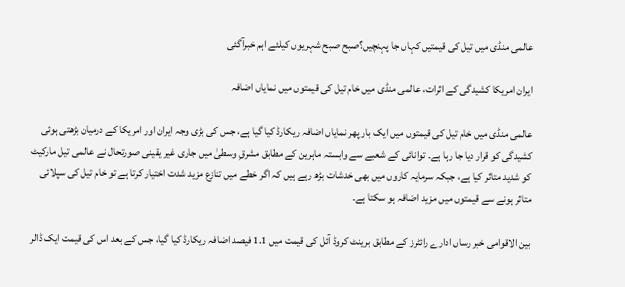عالمی منڈی میں تیل کی قیمتیں کہاں جا پہنچیں؟صبح صبح شہریوں کیلئے اہم خبرآگئی

ایران امریکا کشیدگی کے اثرات، عالمی منڈی میں خام تیل کی قیمتوں میں نمایاں اضافہ

عالمی منڈی میں خام تیل کی قیمتوں میں ایک بار پھر نمایاں اضافہ ریکارڈ کیا گیا ہے، جس کی بڑی وجہ ایران اور امریکا کے درمیان بڑھتی ہوئی کشیدگی کو قرار دیا جا رہا ہے۔ توانائی کے شعبے سے وابستہ ماہرین کے مطابق مشرقِ وسطیٰ میں جاری غیر یقینی صورتحال نے عالمی تیل مارکیٹ کو شدید متاثر کیا ہے، جبکہ سرمایہ کاروں میں بھی خدشات بڑھ رہے ہیں کہ اگر خطے میں تنازع مزید شدت اختیار کرتا ہے تو خام تیل کی سپلائی متاثر ہونے سے قیمتوں میں مزید اضافہ ہو سکتا ہے۔

بین الاقوامی خبر رساں ادارے رائٹرز کے مطابق برینٹ کروڈ آئل کی قیمت میں 1.1 فیصد اضافہ ریکارڈ کیا گیا، جس کے بعد اس کی قیمت ایک ڈالر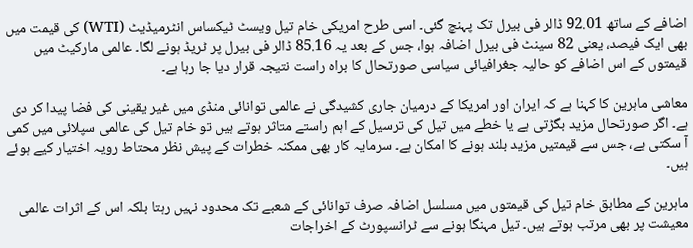اضافے کے ساتھ 92.01 ڈالر فی بیرل تک پہنچ گئی۔ اسی طرح امریکی خام تیل ویسٹ ٹیکساس انٹرمیڈیٹ (WTI) کی قیمت میں بھی ایک فیصد، یعنی 82 سینٹ فی بیرل اضافہ ہوا، جس کے بعد یہ 85.16 ڈالر فی بیرل پر ٹریڈ ہونے لگا۔ عالمی مارکیٹ میں قیمتوں کے اس اضافے کو حالیہ جغرافیائی سیاسی صورتحال کا براہ راست نتیجہ قرار دیا جا رہا ہے۔

معاشی ماہرین کا کہنا ہے کہ ایران اور امریکا کے درمیان جاری کشیدگی نے عالمی توانائی منڈی میں غیر یقینی کی فضا پیدا کر دی ہے۔ اگر صورتحال مزید بگڑتی ہے یا خطے میں تیل کی ترسیل کے اہم راستے متاثر ہوتے ہیں تو خام تیل کی عالمی سپلائی میں کمی آ سکتی ہے، جس سے قیمتیں مزید بلند ہونے کا امکان ہے۔ سرمایہ کار بھی ممکنہ خطرات کے پیش نظر محتاط رویہ اختیار کیے ہوئے ہیں۔

ماہرین کے مطابق خام تیل کی قیمتوں میں مسلسل اضافہ صرف توانائی کے شعبے تک محدود نہیں رہتا بلکہ اس کے اثرات عالمی معیشت پر بھی مرتب ہوتے ہیں۔ تیل مہنگا ہونے سے ٹرانسپورٹ کے اخراجات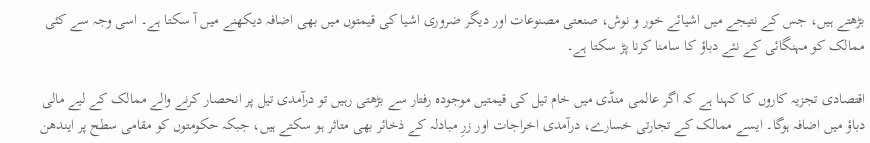بڑھتے ہیں، جس کے نتیجے میں اشیائے خور و نوش، صنعتی مصنوعات اور دیگر ضروری اشیا کی قیمتوں میں بھی اضافہ دیکھنے میں آ سکتا ہے۔ اسی وجہ سے کئی ممالک کو مہنگائی کے نئے دباؤ کا سامنا کرنا پڑ سکتا ہے۔

اقتصادی تجزیہ کاروں کا کہنا ہے کہ اگر عالمی منڈی میں خام تیل کی قیمتیں موجودہ رفتار سے بڑھتی رہیں تو درآمدی تیل پر انحصار کرنے والے ممالک کے لیے مالی دباؤ میں اضافہ ہوگا۔ ایسے ممالک کے تجارتی خسارے، درآمدی اخراجات اور زرِ مبادلہ کے ذخائر بھی متاثر ہو سکتے ہیں، جبکہ حکومتوں کو مقامی سطح پر ایندھن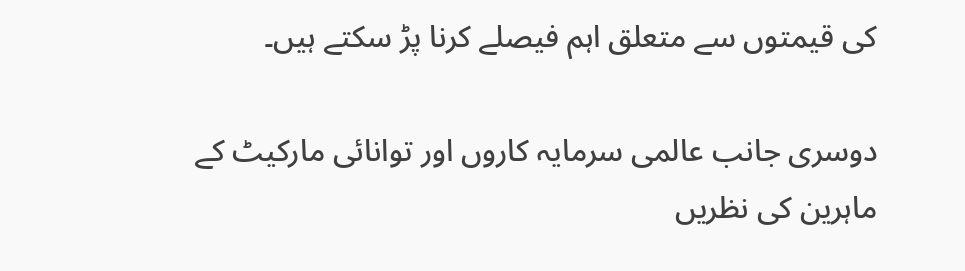کی قیمتوں سے متعلق اہم فیصلے کرنا پڑ سکتے ہیں۔

دوسری جانب عالمی سرمایہ کاروں اور توانائی مارکیٹ کے ماہرین کی نظریں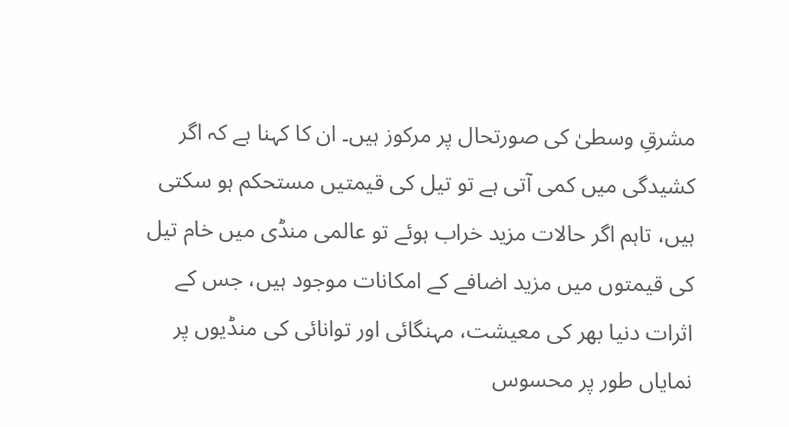مشرقِ وسطیٰ کی صورتحال پر مرکوز ہیں۔ ان کا کہنا ہے کہ اگر کشیدگی میں کمی آتی ہے تو تیل کی قیمتیں مستحکم ہو سکتی ہیں، تاہم اگر حالات مزید خراب ہوئے تو عالمی منڈی میں خام تیل کی قیمتوں میں مزید اضافے کے امکانات موجود ہیں، جس کے اثرات دنیا بھر کی معیشت، مہنگائی اور توانائی کی منڈیوں پر نمایاں طور پر محسوس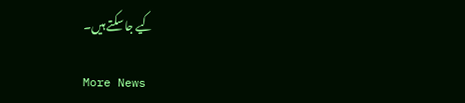کیے جا سکتے ہیں۔

More News